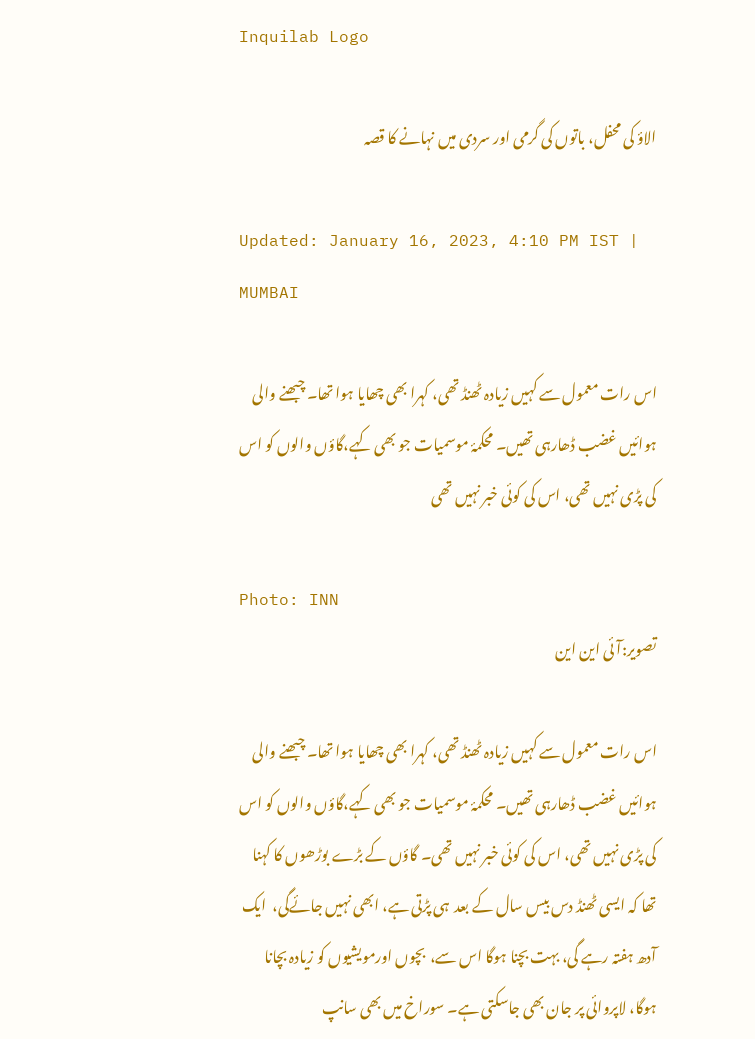Inquilab Logo

الاؤ کی محفل، باتوں کی گرمی اور سردی میں نہانے کا قصہ

Updated: January 16, 2023, 4:10 PM IST | MUMBAI

اس رات معمول سے کہیں زیادہ ٹھنڈ تھی، کہرا بھی چھایا ہوا تھا۔ چبھنے والی ہوائیں غضب ڈھارہی تھیں۔ محکمۂ موسمیات جو بھی کہے،گاؤں والوں کو اس کی پڑی نہیں تھی، اس کی کوئی خبر نہیں تھی

Photo: INN
تصویر:آئی این این

اس رات معمول سے کہیں زیادہ ٹھنڈ تھی، کہرا بھی چھایا ہوا تھا۔ چبھنے والی ہوائیں غضب ڈھارہی تھیں۔ محکمۂ موسمیات جو بھی کہے،گاؤں والوں کو اس کی پڑی نہیں تھی، اس کی کوئی خبر نہیں تھی۔ گاؤں کے بڑے بوڑھوں کا کہنا تھا کہ ایسی ٹھنڈ دس بیس سال کے بعد  ہی پڑتی ہے، ابھی نہیں جائےگی،  ایک آدھ ہفتہ رہے گی، بہت بچنا ہوگا اس سے،  بچوں اورمویشیوں کو زیادہ بچانا ہوگا، لاپروائی پر جان بھی جاسکتی ہے۔ سوراخ میں بھی سانپ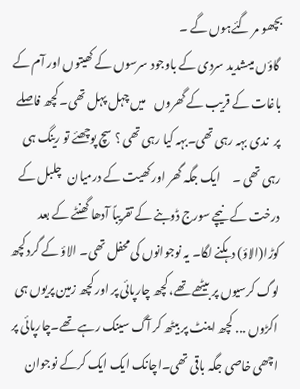بچھو مر گئےہوں گے ۔
 گاؤں میںشدید سردی کے باوجود سرسوں کے کھیتوں اور آم کے باغات کے قریب کے گھروں    میں چہل پہل تھی۔ کچھ فاصلے پر  ندی بہہ رہی تھی۔بہہ کیا رہی تھی ؟ سچ پوچھئے تو رینگ ہی  رہی تھی ۔     ایک جگہ گھر اور کھیت کے درمیان   چلبل کے درخت کے نیچے سورج ڈوبنے کے تقریباً آدھا گھنٹے کے بعد کوڑا(الاؤ) دہکنے لگا۔ یہ نوجوانوں کی محفل تھی۔ الاؤ کے گرد کچھ لوگ کرسیوں پر بیٹھے تھے، کچھ چارپائی پر اور کچھ زمین پریوں ہی اکڑوں ... کچھ اینٹ پر بیٹھ کر آگ سینک رہے تھے۔چارپائی پر اچھی خاصی جگہ باقی تھی۔اچانک ایک ایک کرکے نوجوان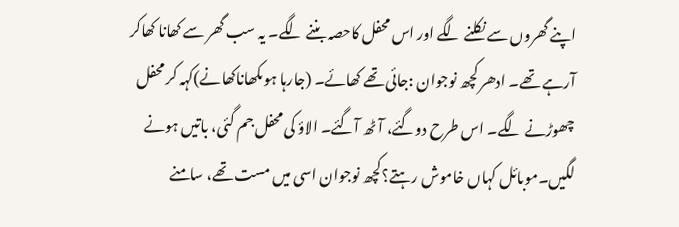اپنے گھروں سے نکلنے لگے اور اس محفل کاحصہ بننے لگے۔ یہ سب گھر سے کھانا کھاکر آرہے تھے۔ ادھر کچھ نوجوان :جائی تھے کھائے۔ (جارہا ہوںکھاناکھانے)کہہ کر محفل چھوڑنے لگے۔ اس طرح دوگئے، آٹھ آگئے۔ الاؤ کی محفل جم گئی، باتیں ہونے لگیں۔موبائل کہاں خاموش رہتے؟کچھ نوجوان اسی میں مست تھے، سامنے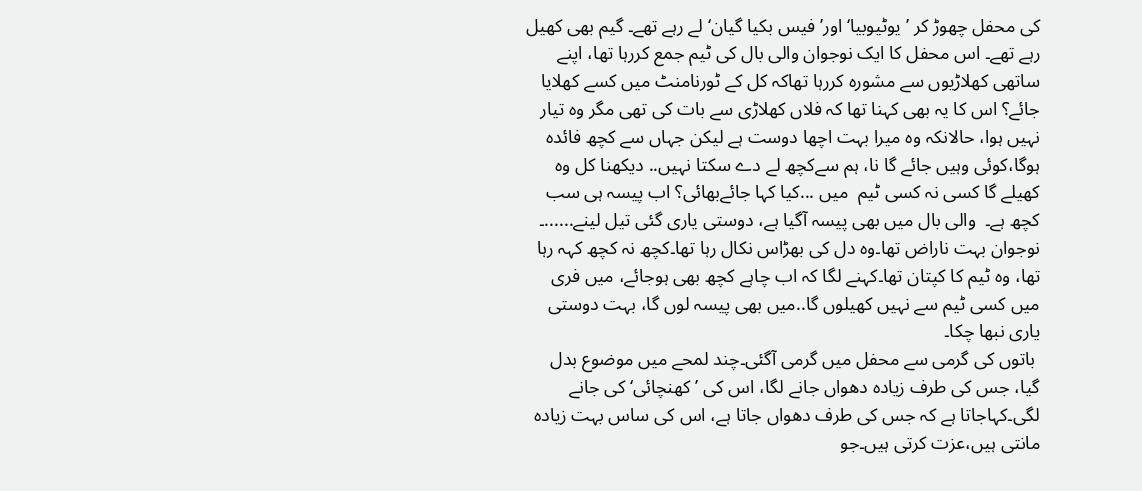کی محفل چھوڑ کر ’یوٹیوبیا‘ اور’ فیس بکیا گیان‘ لے رہے تھے۔ گیم بھی کھیل رہے تھے۔ اس محفل کا ایک نوجوان والی بال کی ٹیم جمع کررہا تھا، اپنے ساتھی کھلاڑیوں سے مشورہ کررہا تھاکہ کل کے ٹورنامنٹ میں کسے کھلایا جائے؟ اس کا یہ بھی کہنا تھا کہ فلاں کھلاڑی سے بات کی تھی مگر وہ تیار نہیں ہوا، حالانکہ وہ میرا بہت اچھا دوست ہے لیکن جہاں سے کچھ فائدہ ہوگا،کوئی وہیں جائے گا نا، ہم سےکچھ لے دے سکتا نہیں.. دیکھنا کل وہ کھیلے گا کسی نہ کسی ٹیم  میں ...کیا کہا جائےبھائی؟ اب پیسہ ہی سب کچھ ہے۔  والی بال میں بھی پیسہ آگیا ہے، دوستی یاری گئی تیل لینے......۔ نوجوان بہت ناراض تھا۔وہ دل کی بھڑاس نکال رہا تھا۔کچھ نہ کچھ کہہ رہا تھا، وہ ٹیم کا کپتان تھا۔کہنے لگا کہ اب چاہے کچھ بھی ہوجائے، میں فری میں کسی ٹیم سے نہیں کھیلوں گا..میں بھی پیسہ لوں گا، بہت دوستی یاری نبھا چکا۔
 باتوں کی گرمی سے محفل میں گرمی آگئی۔چند لمحے میں موضوع بدل گیا، جس کی طرف زیادہ دھواں جانے لگا، اس کی ’کھنچائی‘ کی جانے لگی۔کہاجاتا ہے کہ جس کی طرف دھواں جاتا ہے، اس کی ساس بہت زیادہ مانتی ہیں،عزت کرتی ہیں۔جو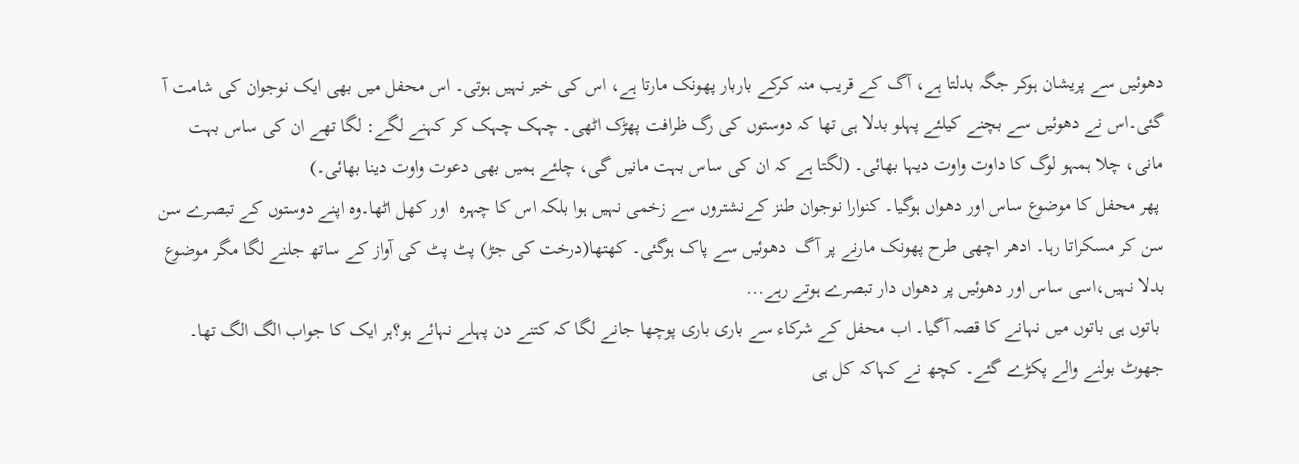دھوئیں سے پریشان ہوکر جگہ بدلتا ہے، آگ کے قریب منہ کرکے باربار پھونک مارتا ہے، اس کی خیر نہیں ہوتی۔ اس محفل میں بھی ایک نوجوان کی شامت آ گئی۔اس نے دھوئیں سے بچنے کیلئے پہلو بدلا ہی تھا کہ دوستوں کی رگ ظرافت پھڑک اٹھی۔ چہک چہک کر کہنے لگے: لگا تھے ان کی ساس بہت مانی، چلا ہمہو لوگ کا داوت واوت دیہا بھائی۔ (لگتا ہے کہ ان کی ساس بہت مانیں گی، چلئے ہمیں بھی دعوت واوت دینا بھائی۔)
 پھر محفل کا موضوع ساس اور دھواں ہوگیا۔ کنوارا نوجوان طنز کےنشتروں سے زخمی نہیں ہوا بلکہ اس کا چہرہ  اور کھل اٹھا۔وہ اپنے دوستوں کے تبصرے سن سن کر مسکراتا رہا۔ ادھر اچھی طرح پھونک مارنے پر آگ  دھوئیں سے پاک ہوگئی۔ کھتھا(درخت کی جڑ) پٹ پٹ کی آواز کے ساتھ جلنے لگا مگر موضوع بدلا نہیں،اسی ساس اور دھوئیں پر دھواں دار تبصرے ہوتے رہے...
 باتوں ہی باتوں میں نہانے کا قصہ آگیا۔ اب محفل کے شرکاء سے باری باری پوچھا جانے لگا کہ کتنے دن پہلے نہائے ہو؟ہر ایک کا جواب الگ الگ تھا۔ جھوٹ بولنے والے پکڑے گئے۔ کچھ نے کہاکہ کل ہی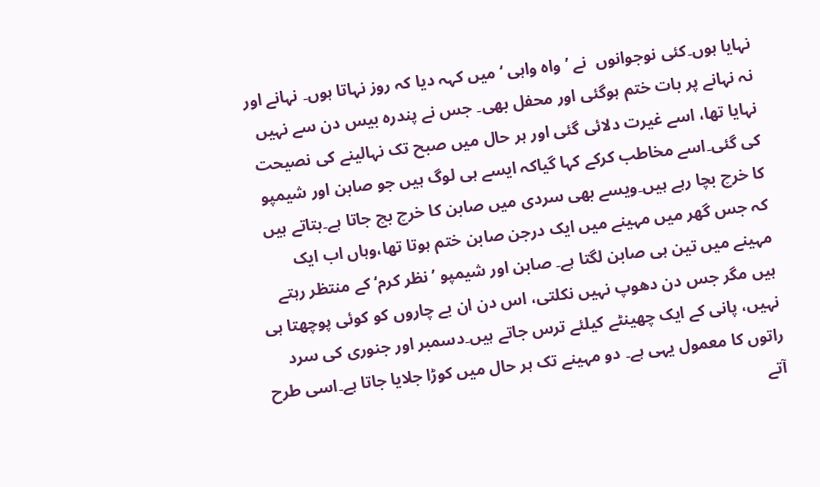نہایا ہوں۔کئی نوجوانوں  نے ’واہ واہی ‘میں کہہ دیا کہ روز نہاتا ہوں۔ نہانے اور نہ نہانے پر بات ختم ہوگئی اور محفل بھی۔ جس نے پندرہ بیس دن سے نہیں نہایا تھا، اسے غیرت دلائی گئی اور ہر حال میں صبح تک نہالینے کی نصیحت کی گئی۔اسے مخاطب کرکے کہا گیاکہ ایسے ہی لوگ ہیں جو صابن اور شیمپو کا خرچ بچا رہے ہیں۔ویسے بھی سردی میں صابن کا خرچ بچ جاتا ہے۔بتاتے ہیں کہ جس گھر میں مہینے میں ایک درجن صابن ختم ہوتا تھا،وہاں اب ایک مہینے میں تین ہی صابن لگتا ہے۔ صابن اور شیمپو ’نظر کرم‘ کے منتظر رہتے ہیں مگر جس دن دھوپ نہیں نکلتی، اس دن ان بے چاروں کو کوئی پوچھتا ہی نہیں، پانی کے ایک چھینٹے کیلئے ترس جاتے ہیں۔دسمبر اور جنوری کی سرد راتوں کا معمول یہی ہے۔ دو مہینے تک ہر حال میں کوڑا جلایا جاتا ہے۔اسی طرح آتے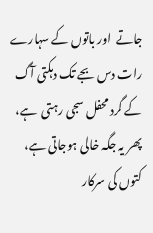جاتے  اور باتوں کے سہارے رات دس بجے تک دہکتی آگ کے گرد محفل سجی رہتی  ہے، پھر یہ جگہ خالی ہوجاتی ہے، کتوں کی سرکار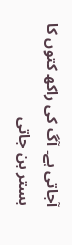آجاتی ہے۔ آگ کی راکھ کتوں کا بستر بن جاتی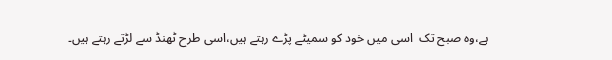ہے،وہ صبح تک  اسی میں خود کو سمیٹے پڑے رہتے ہیں،اسی طرح ٹھنڈ سے لڑتے رہتے ہیں۔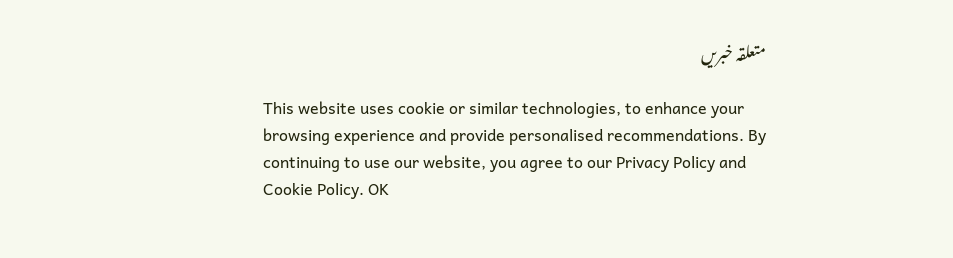متعلقہ خبریں

This website uses cookie or similar technologies, to enhance your browsing experience and provide personalised recommendations. By continuing to use our website, you agree to our Privacy Policy and Cookie Policy. OK